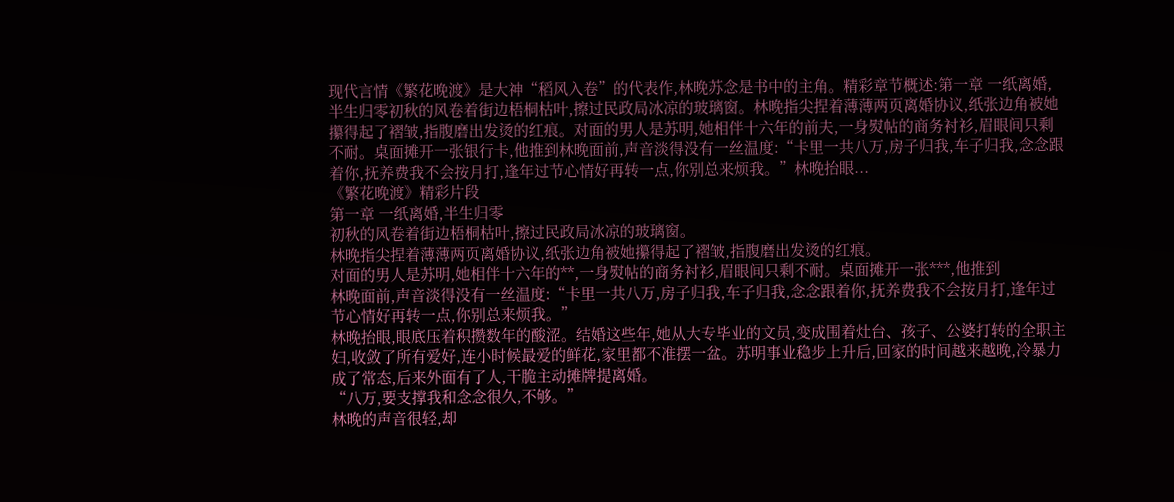现代言情《繁花晚渡》是大神“稻风入卷”的代表作,林晚苏念是书中的主角。精彩章节概述:第一章 一纸离婚,半生归零初秋的风卷着街边梧桐枯叶,擦过民政局冰凉的玻璃窗。林晚指尖捏着薄薄两页离婚协议,纸张边角被她攥得起了褶皱,指腹磨出发烫的红痕。对面的男人是苏明,她相伴十六年的前夫,一身熨帖的商务衬衫,眉眼间只剩不耐。桌面摊开一张银行卡,他推到林晚面前,声音淡得没有一丝温度:“卡里一共八万,房子归我,车子归我,念念跟着你,抚养费我不会按月打,逢年过节心情好再转一点,你别总来烦我。”林晚抬眼...
《繁花晚渡》精彩片段
第一章 一纸离婚,半生归零
初秋的风卷着街边梧桐枯叶,擦过民政局冰凉的玻璃窗。
林晚指尖捏着薄薄两页离婚协议,纸张边角被她攥得起了褶皱,指腹磨出发烫的红痕。
对面的男人是苏明,她相伴十六年的**,一身熨帖的商务衬衫,眉眼间只剩不耐。桌面摊开一张***,他推到
林晚面前,声音淡得没有一丝温度:“卡里一共八万,房子归我,车子归我,念念跟着你,抚养费我不会按月打,逢年过节心情好再转一点,你别总来烦我。”
林晚抬眼,眼底压着积攒数年的酸涩。结婚这些年,她从大专毕业的文员,变成围着灶台、孩子、公婆打转的全职主妇,收敛了所有爱好,连小时候最爱的鲜花,家里都不准摆一盆。苏明事业稳步上升后,回家的时间越来越晚,冷暴力成了常态,后来外面有了人,干脆主动摊牌提离婚。
“八万,要支撑我和念念很久,不够。”
林晚的声音很轻,却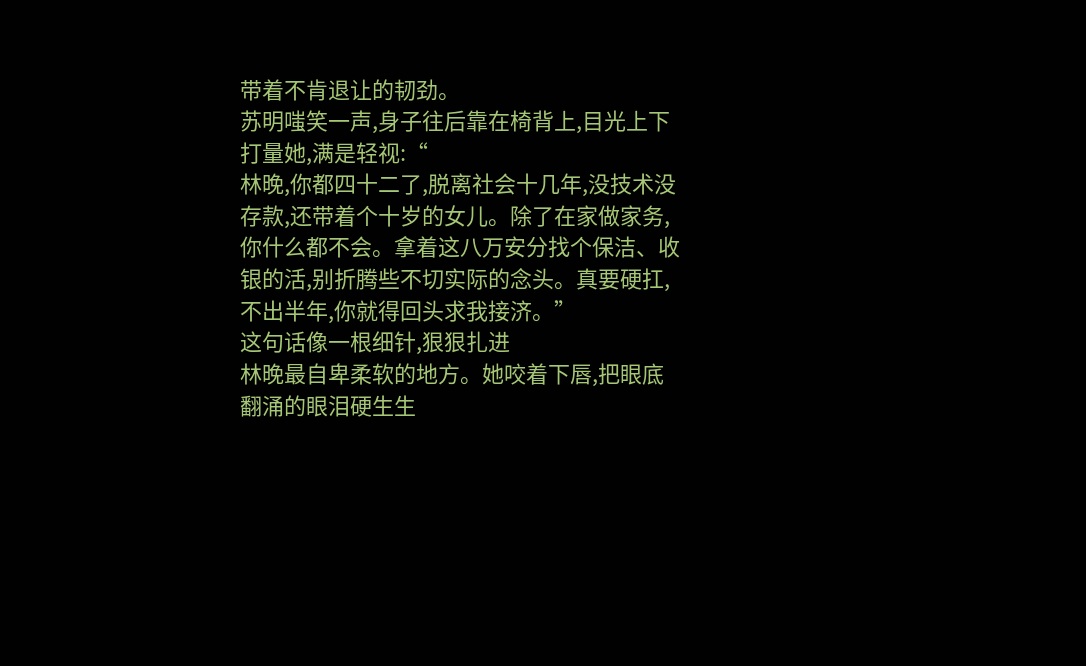带着不肯退让的韧劲。
苏明嗤笑一声,身子往后靠在椅背上,目光上下打量她,满是轻视:“
林晚,你都四十二了,脱离社会十几年,没技术没存款,还带着个十岁的女儿。除了在家做家务,你什么都不会。拿着这八万安分找个保洁、收银的活,别折腾些不切实际的念头。真要硬扛,不出半年,你就得回头求我接济。”
这句话像一根细针,狠狠扎进
林晚最自卑柔软的地方。她咬着下唇,把眼底翻涌的眼泪硬生生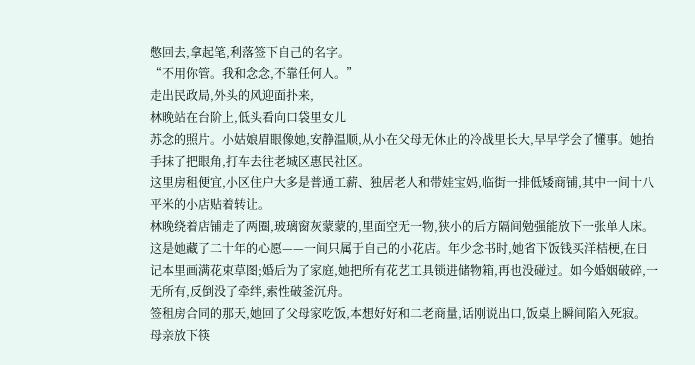憋回去,拿起笔,利落签下自己的名字。
“不用你管。我和念念,不靠任何人。”
走出民政局,外头的风迎面扑来,
林晚站在台阶上,低头看向口袋里女儿
苏念的照片。小姑娘眉眼像她,安静温顺,从小在父母无休止的冷战里长大,早早学会了懂事。她抬手抹了把眼角,打车去往老城区惠民社区。
这里房租便宜,小区住户大多是普通工薪、独居老人和带娃宝妈,临街一排低矮商铺,其中一间十八平米的小店贴着转让。
林晚绕着店铺走了两圈,玻璃窗灰蒙蒙的,里面空无一物,狭小的后方隔间勉强能放下一张单人床。
这是她藏了二十年的心愿——一间只属于自己的小花店。年少念书时,她省下饭钱买洋桔梗,在日记本里画满花束草图;婚后为了家庭,她把所有花艺工具锁进储物箱,再也没碰过。如今婚姻破碎,一无所有,反倒没了牵绊,索性破釜沉舟。
签租房合同的那天,她回了父母家吃饭,本想好好和二老商量,话刚说出口,饭桌上瞬间陷入死寂。
母亲放下筷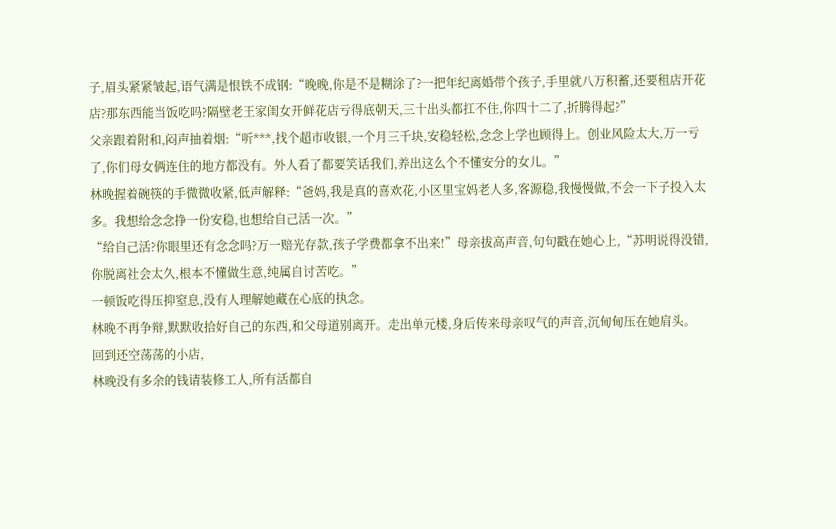子,眉头紧紧皱起,语气满是恨铁不成钢:“晚晚,你是不是糊涂了?一把年纪离婚带个孩子,手里就八万积蓄,还要租店开花店?那东西能当饭吃吗?隔壁老王家闺女开鲜花店亏得底朝天,三十出头都扛不住,你四十二了,折腾得起?”
父亲跟着附和,闷声抽着烟:“听***,找个超市收银,一个月三千块,安稳轻松,念念上学也顾得上。创业风险太大,万一亏了,你们母女俩连住的地方都没有。外人看了都要笑话我们,养出这么个不懂安分的女儿。”
林晚握着碗筷的手微微收紧,低声解释:“爸妈,我是真的喜欢花,小区里宝妈老人多,客源稳,我慢慢做,不会一下子投入太多。我想给念念挣一份安稳,也想给自己活一次。”
“给自己活?你眼里还有念念吗?万一赔光存款,孩子学费都拿不出来!”母亲拔高声音,句句戳在她心上,“苏明说得没错,你脱离社会太久,根本不懂做生意,纯属自讨苦吃。”
一顿饭吃得压抑窒息,没有人理解她藏在心底的执念。
林晚不再争辩,默默收拾好自己的东西,和父母道别离开。走出单元楼,身后传来母亲叹气的声音,沉甸甸压在她肩头。
回到还空荡荡的小店,
林晚没有多余的钱请装修工人,所有活都自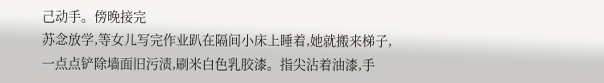己动手。傍晚接完
苏念放学,等女儿写完作业趴在隔间小床上睡着,她就搬来梯子,一点点铲除墙面旧污渍,刷米白色乳胶漆。指尖沾着油漆,手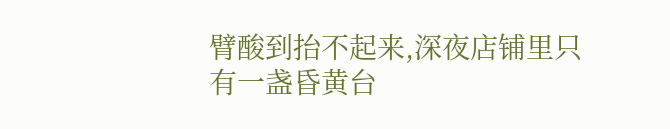臂酸到抬不起来,深夜店铺里只有一盏昏黄台